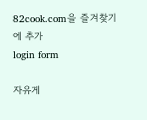82cook.com을 즐겨찾기에 추가
login form

자유게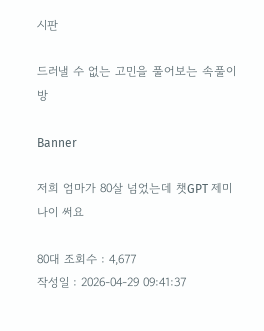시판

드러낼 수 없는 고민을 풀어보는 속풀이방

Banner

저희 엄마가 80살 넘었는데 챗GPT 제미나이 써요

80대 조회수 : 4,677
작성일 : 2026-04-29 09:41:37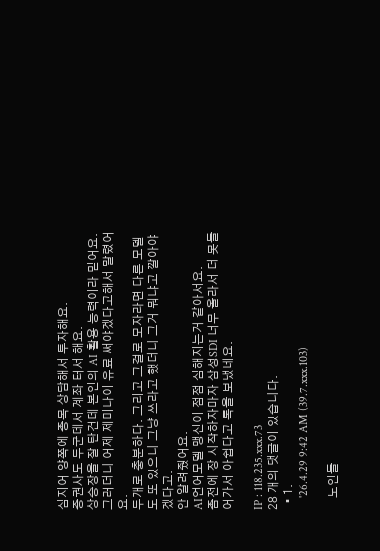심지어 양쪽에 종목 상담해서 투자해요.
증권사도 두군데서 계좌 터서 해요.
상승장을 잘 탄건데 본인의 AI 활용 능력이라 믿어요.
그러더니 어제 제미나이 유료 써야겠다고해서 말렸어요.
두개로 충분하다. 그리고 그걸로 모자라면 다른 모델도 또 있으니 그냥 쓰라고 했더니 그거 뭐냐고 깔아야겠다고.
안 알려줬어요.
AI언어모델 맹신이 점점 심해지는거 같아서요.
좀전에 장 시작하자마자 삼성SDI 너무 올라서 더 못들어가서 아쉽다고 톡을 보냈네요.

IP : 118.235.xxx.73
28 개의 댓글이 있습니다.
  • 1.
    '26.4.29 9:42 AM (39.7.xxx.103)

    노인들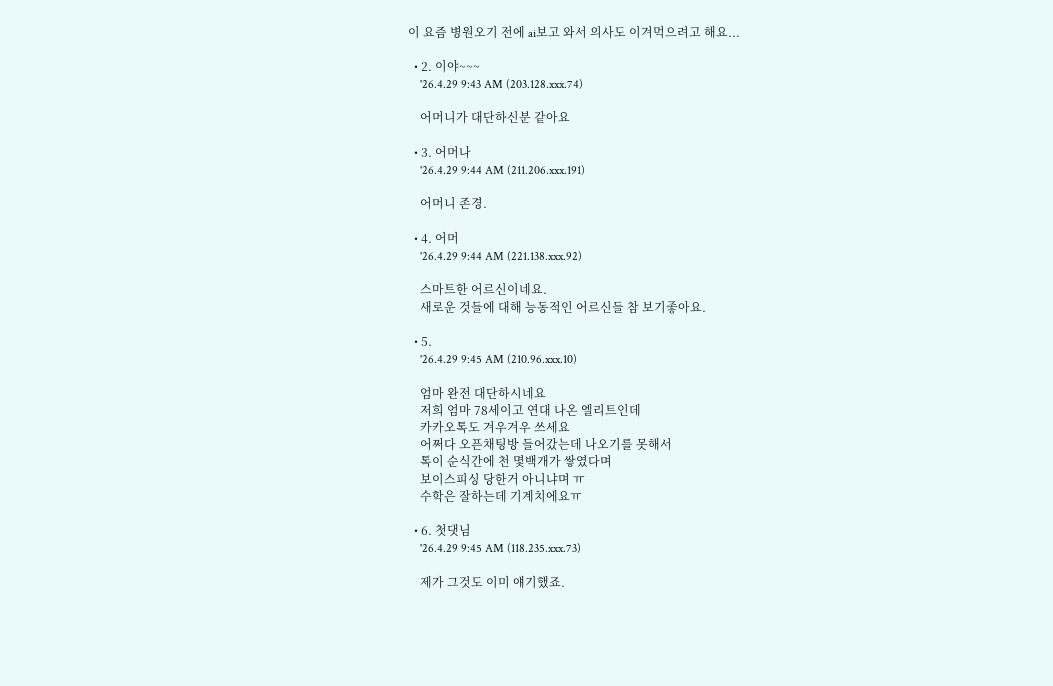이 요즘 병원오기 전에 ai보고 와서 의사도 이겨먹으려고 해요...

  • 2. 이야~~~
    '26.4.29 9:43 AM (203.128.xxx.74)

    어머니가 대단하신분 같아요

  • 3. 어머나
    '26.4.29 9:44 AM (211.206.xxx.191)

    어머니 존경.

  • 4. 어머
    '26.4.29 9:44 AM (221.138.xxx.92)

    스마트한 어르신이네요.
    새로운 것들에 대해 능동적인 어르신들 참 보기좋아요.

  • 5.
    '26.4.29 9:45 AM (210.96.xxx.10)

    엄마 완전 대단하시네요
    저희 엄마 78세이고 연대 나온 엘리트인데
    카카오톡도 겨우겨우 쓰세요
    어쩌다 오픈채팅방 들어갔는데 나오기를 못해서
    톡이 순식간에 천 몇백개가 쌓였다며
    보이스피싱 당한거 아니냐며 ㅠ
    수학은 잘하는데 기계치에요ㅠ

  • 6. 첫댓님
    '26.4.29 9:45 AM (118.235.xxx.73)

    제가 그것도 이미 얘기했죠.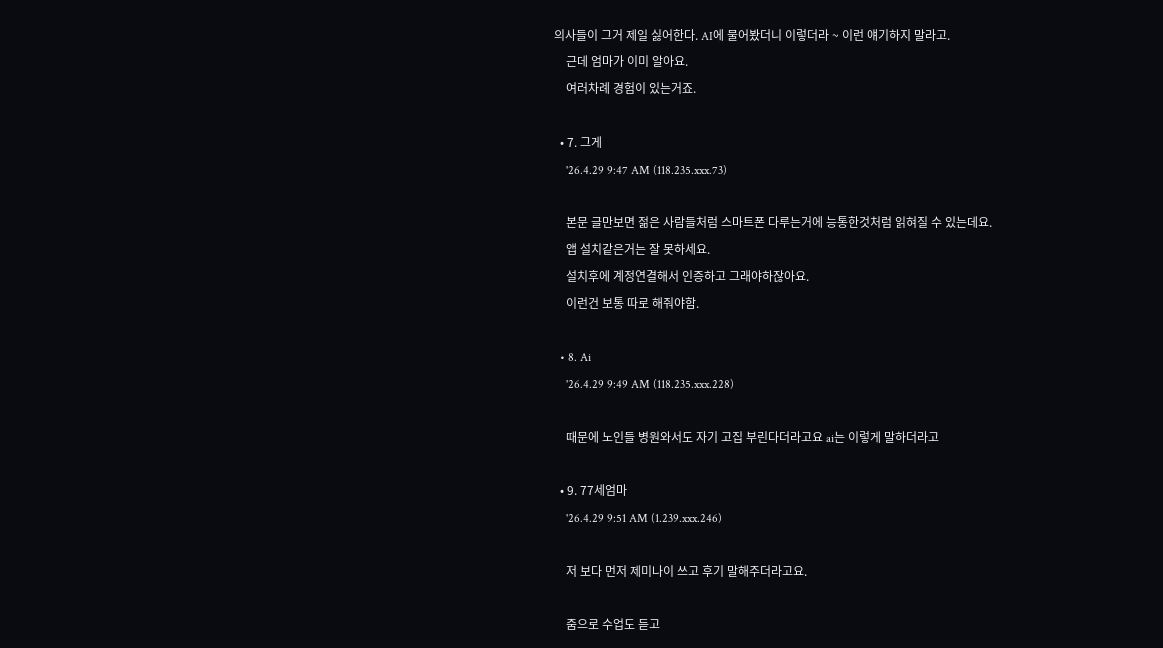의사들이 그거 제일 싫어한다. AI에 물어봤더니 이렇더라 ~ 이런 얘기하지 말라고.
    근데 엄마가 이미 알아요.
    여러차례 경험이 있는거죠.

  • 7. 그게
    '26.4.29 9:47 AM (118.235.xxx.73)

    본문 글만보면 젊은 사람들처럼 스마트폰 다루는거에 능통한것처럼 읽혀질 수 있는데요.
    앱 설치같은거는 잘 못하세요.
    설치후에 계정연결해서 인증하고 그래야하잖아요.
    이런건 보통 따로 해줘야함.

  • 8. Ai
    '26.4.29 9:49 AM (118.235.xxx.228)

    때문에 노인들 병원와서도 자기 고집 부린다더라고요 ai는 이렇게 말하더라고

  • 9. 77세엄마
    '26.4.29 9:51 AM (1.239.xxx.246)

    저 보다 먼저 제미나이 쓰고 후기 말해주더라고요.

    줌으로 수업도 듣고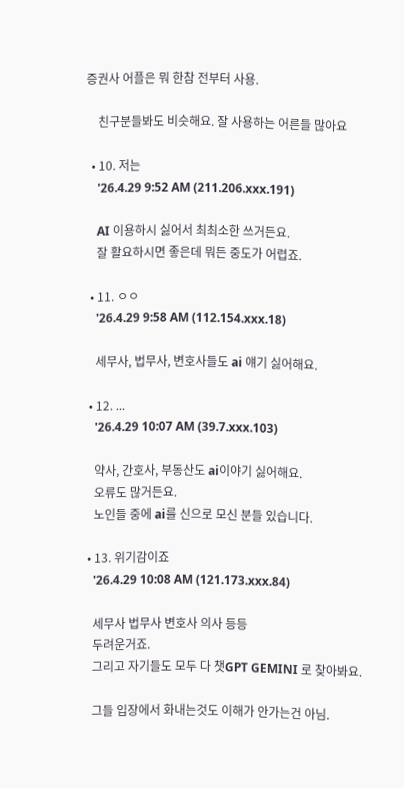증권사 어플은 뭐 한참 전부터 사용.

    친구분들봐도 비슷해요. 잘 사용하는 어른들 많아요

  • 10. 저는
    '26.4.29 9:52 AM (211.206.xxx.191)

    AI 이용하시 싫어서 최최소한 쓰거든요.
    잘 활요하시면 좋은데 뭐든 중도가 어렵죠.

  • 11. ㅇㅇ
    '26.4.29 9:58 AM (112.154.xxx.18)

    세무사, 법무사, 변호사들도 ai 얘기 싫어해요.

  • 12. ...
    '26.4.29 10:07 AM (39.7.xxx.103)

    약사, 간호사, 부동산도 ai이야기 싫어해요.
    오류도 많거든요.
    노인들 중에 ai를 신으로 모신 분들 있습니다.

  • 13. 위기감이죠
    '26.4.29 10:08 AM (121.173.xxx.84)

    세무사 법무사 변호사 의사 등등
    두려운거죠.
    그리고 자기들도 모두 다 챗GPT GEMINI 로 찾아봐요.

    그들 입장에서 화내는것도 이해가 안가는건 아님.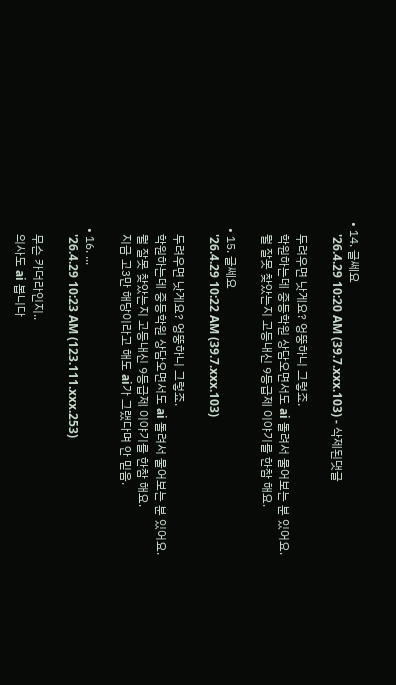• 14. 글쎄요
    '26.4.29 10:20 AM (39.7.xxx.103) - 삭제된댓글

    두려우면 낫게요? 엉뚱하니 그렇죠.
    학원하는데 중등학원 상담오면서도 ai 돌려서 물어보는 분 있어요.
    뭘 잘못 찾았는지 고등내신 9등급제 이야기를 한참 해요.

  • 15. 글쎄요
    '26.4.29 10:22 AM (39.7.xxx.103)

    두려우면 낫게요? 엉뚱하니 그렇죠.
    학원하는데 중등학원 상담오면서도 ai 돌려서 물어보는 분 있어요.
    뭘 잘못 찾았는지 고등내신 9등급제 이야기를 한참 해요.
    지금 고3만 해당이라고 해도 ai가 그랬다며 안 믿음.

  • 16. ...
    '26.4.29 10:23 AM (123.111.xxx.253)

    무슨 카더라인지..
    의사도 ai 봅니다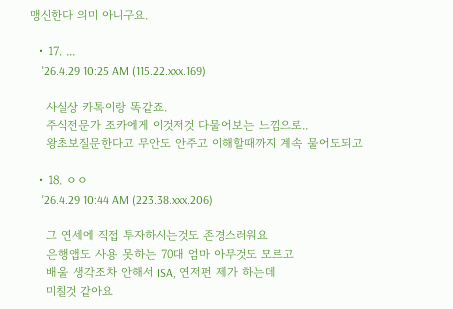맹신한다 의미 아니구요.

  • 17. ...
    '26.4.29 10:25 AM (115.22.xxx.169)

    사실상 카톡이랑 똑같죠.
    주식전문가 조카에게 이것저것 다물어보는 느낌으로..
    왕초보질문한다고 무안도 안주고 이해할때까지 계속 물어도되고

  • 18. ㅇㅇ
    '26.4.29 10:44 AM (223.38.xxx.206)

    그 연세에 직접 투자하시는것도 존경스러워요
    은행앱도 사용 못하는 70대 엄마 아무것도 모르고
    배울 생각조차 안해서 ISA, 연저펀 제가 하는데
    미칠것 같아요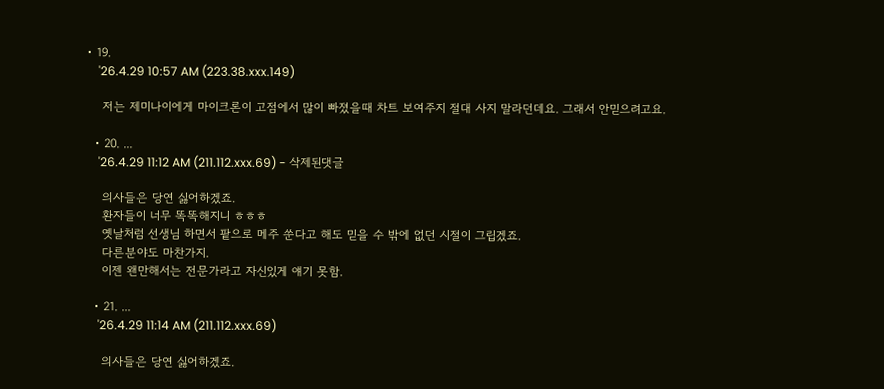• 19.
    '26.4.29 10:57 AM (223.38.xxx.149)

    저는 제미나이에게 마이크론이 고점에서 많이 빠졌을때 차트 보여주지 절대 사지 말라던데요. 그래서 안믿으려고요.

  • 20. ...
    '26.4.29 11:12 AM (211.112.xxx.69) - 삭제된댓글

    의사들은 당연 싫어하겠죠.
    환자들이 너무 똑똑해지니 ㅎㅎㅎ
    옛날처럼 선생님 하면서 팥으로 메주 쑨다고 해도 믿을 수 밖에 없던 시절이 그립겠죠.
    다른분야도 마찬가지.
    이젠 왠만해서는 전문가라고 자신있게 얘기 못함.

  • 21. ...
    '26.4.29 11:14 AM (211.112.xxx.69)

    의사들은 당연 싫어하겠죠.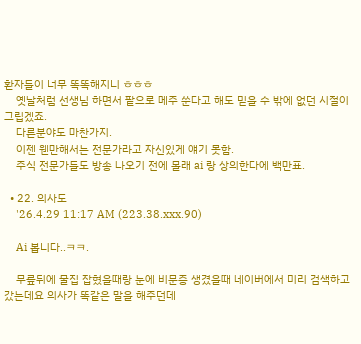환자들이 너무 똑똑해지니 ㅎㅎㅎ
    옛날처럼 선생님 하면서 팥으로 메주 쑨다고 해도 믿을 수 밖에 없던 시절이 그립겠죠.
    다른분야도 마찬가지.
    이젠 웬만해서는 전문가라고 자신있게 얘기 못함.
    주식 전문가들도 방송 나오기 전에 몰래 ai 랑 상의한다에 백만표.

  • 22. 의사도
    '26.4.29 11:17 AM (223.38.xxx.90)

    Ai 봅니다..ㅋㅋ.

    무릎뒤에 물집 잡혔을때랑 눈에 비문증 생겼을때 네이버에서 미리 검색하고 갔는데요 의사가 똑같은 말을 해주던데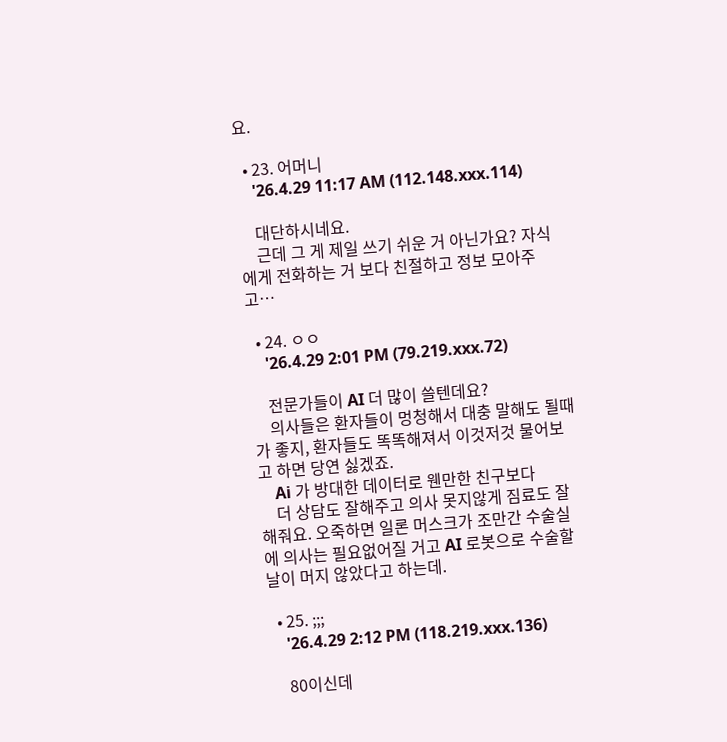요.

  • 23. 어머니
    '26.4.29 11:17 AM (112.148.xxx.114)

    대단하시네요.
    근데 그 게 제일 쓰기 쉬운 거 아닌가요? 자식에게 전화하는 거 보다 친절하고 정보 모아주고…

  • 24. ㅇㅇ
    '26.4.29 2:01 PM (79.219.xxx.72)

    전문가들이 AI 더 많이 쓸텐데요?
    의사들은 환자들이 멍청해서 대충 말해도 될때가 좋지, 환자들도 똑똑해져서 이것저것 물어보고 하면 당연 싫겠죠.
    Ai 가 방대한 데이터로 웬만한 친구보다
    더 상담도 잘해주고 의사 못지않게 짐료도 잘해줘요. 오죽하면 일론 머스크가 조만간 수술실에 의사는 필요없어질 거고 AI 로봇으로 수술할 날이 머지 않았다고 하는데.

  • 25. ;;;
    '26.4.29 2:12 PM (118.219.xxx.136)

    80이신데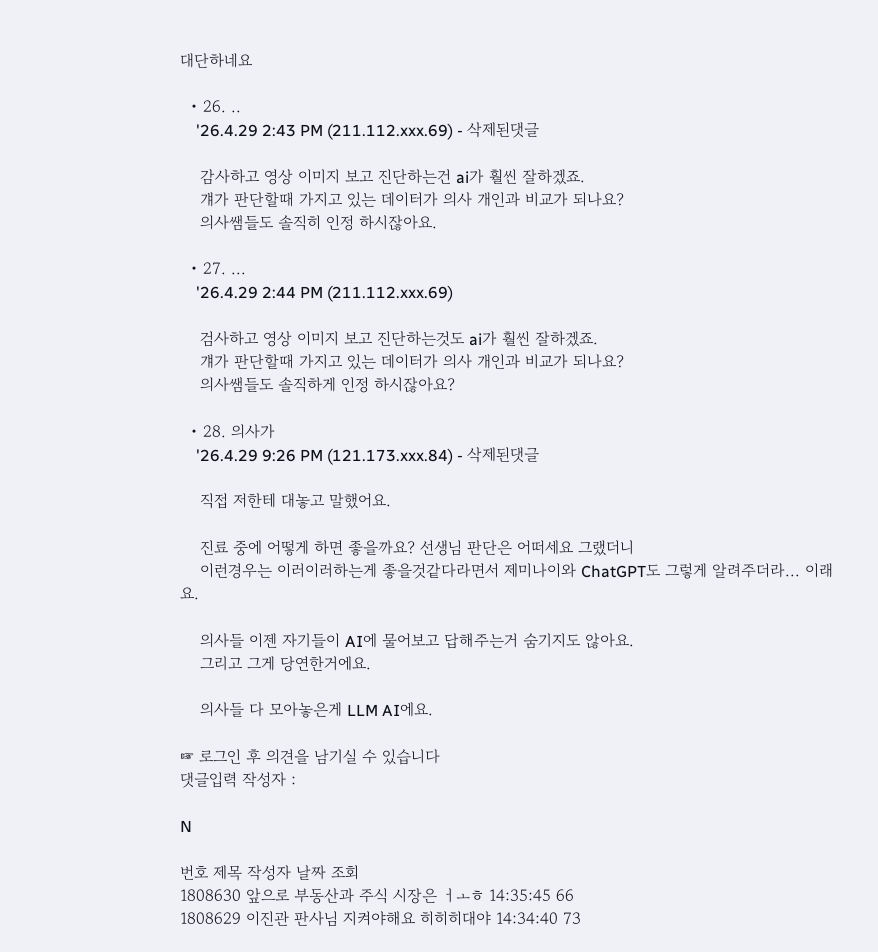대단하네요

  • 26. ..
    '26.4.29 2:43 PM (211.112.xxx.69) - 삭제된댓글

    감사하고 영상 이미지 보고 진단하는건 ai가 훨씬 잘하겠죠.
    걔가 판단할때 가지고 있는 데이터가 의사 개인과 비교가 되나요?
    의사쌤들도 솔직히 인정 하시잖아요.

  • 27. ...
    '26.4.29 2:44 PM (211.112.xxx.69)

    검사하고 영상 이미지 보고 진단하는것도 ai가 훨씬 잘하겠죠.
    걔가 판단할때 가지고 있는 데이터가 의사 개인과 비교가 되나요?
    의사쌤들도 솔직하게 인정 하시잖아요?

  • 28. 의사가
    '26.4.29 9:26 PM (121.173.xxx.84) - 삭제된댓글

    직접 저한테 대놓고 말했어요.

    진료 중에 어떻게 하면 좋을까요? 선생님 판단은 어떠세요 그랬더니
    이런경우는 이러이러하는게 좋을것같다라면서 제미나이와 ChatGPT도 그렇게 알려주더라... 이래요.

    의사들 이젠 자기들이 AI에 물어보고 답해주는거 숨기지도 않아요.
    그리고 그게 당연한거에요.

    의사들 다 모아놓은게 LLM AI에요.

☞ 로그인 후 의견을 남기실 수 있습니다
댓글입력 작성자 :

N

번호 제목 작성자 날짜 조회
1808630 앞으로 부동산과 주식 시장은 ㅓㅗㅎ 14:35:45 66
1808629 이진관 판사님 지켜야해요 히히히대야 14:34:40 73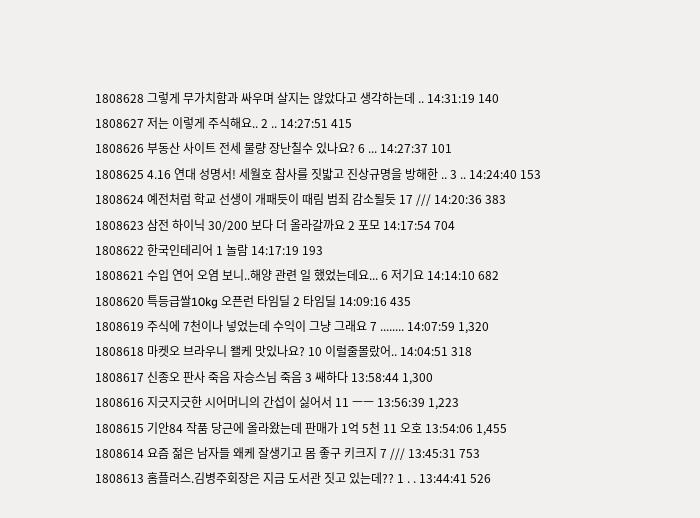1808628 그렇게 무가치함과 싸우며 살지는 않았다고 생각하는데 .. 14:31:19 140
1808627 저는 이렇게 주식해요.. 2 .. 14:27:51 415
1808626 부동산 사이트 전세 물량 장난칠수 있나요? 6 ... 14:27:37 101
1808625 4.16 연대 성명서! 세월호 참사를 짓밟고 진상규명을 방해한 .. 3 .. 14:24:40 153
1808624 예전처럼 학교 선생이 개패듯이 때림 범죄 감소될듯 17 /// 14:20:36 383
1808623 삼전 하이닉 30/200 보다 더 올라갈까요 2 포모 14:17:54 704
1808622 한국인테리어 1 놀람 14:17:19 193
1808621 수입 연어 오염 보니..해양 관련 일 했었는데요... 6 저기요 14:14:10 682
1808620 특등급쌀10kg 오픈런 타임딜 2 타임딜 14:09:16 435
1808619 주식에 7천이나 넣었는데 수익이 그냥 그래요 7 ........ 14:07:59 1,320
1808618 마켓오 브라우니 왤케 맛있나요? 10 이럴줄몰랐어.. 14:04:51 318
1808617 신종오 판사 죽음 자승스님 죽음 3 쌔하다 13:58:44 1,300
1808616 지긋지긋한 시어머니의 간섭이 싫어서 11 ㅡㅡ 13:56:39 1,223
1808615 기안84 작품 당근에 올라왔는데 판매가 1억 5천 11 오호 13:54:06 1,455
1808614 요즘 젊은 남자들 왜케 잘생기고 몸 좋구 키크지 7 /// 13:45:31 753
1808613 홈플러스.김병주회장은 지금 도서관 짓고 있는데?? 1 . . 13:44:41 526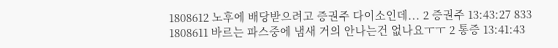1808612 노후에 배당받으려고 증권주 다이소인데... 2 증권주 13:43:27 833
1808611 바르는 파스중에 냄새 거의 안나는건 없나요ㅜㅜ 2 통증 13:41:43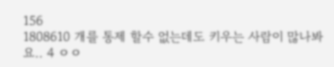156
1808610 개를 통제 할수 없는데도 키우는 사람이 많나봐요.. 4 ㅇㅇ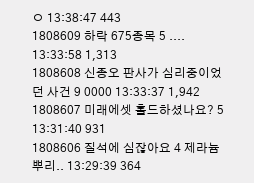ㅇ 13:38:47 443
1808609 하락 675종목 5 .... 13:33:58 1,313
1808608 신종오 판사가 심리중이었던 사건 9 0000 13:33:37 1,942
1808607 미래에셋 홀드하셨나요? 5 13:31:40 931
1808606 질석에 심잖아요 4 제라늄 뿌리.. 13:29:39 364